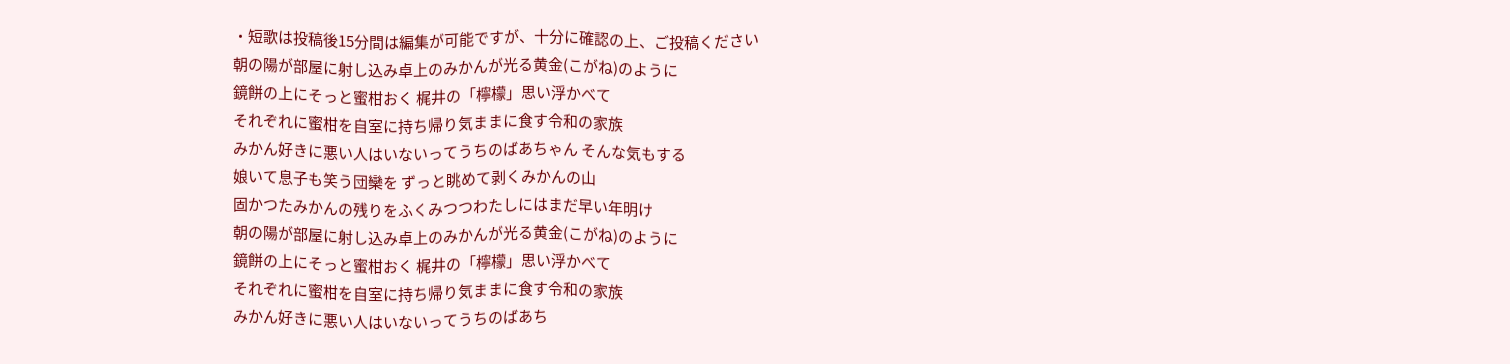・短歌は投稿後15分間は編集が可能ですが、十分に確認の上、ご投稿ください
朝の陽が部屋に射し込み卓上のみかんが光る黄金(こがね)のように
鏡餅の上にそっと蜜柑おく 梶井の「檸檬」思い浮かべて
それぞれに蜜柑を自室に持ち帰り気ままに食す令和の家族
みかん好きに悪い人はいないってうちのばあちゃん そんな気もする
娘いて息子も笑う団欒を ずっと眺めて剥くみかんの山
固かつたみかんの残りをふくみつつわたしにはまだ早い年明け
朝の陽が部屋に射し込み卓上のみかんが光る黄金(こがね)のように
鏡餅の上にそっと蜜柑おく 梶井の「檸檬」思い浮かべて
それぞれに蜜柑を自室に持ち帰り気ままに食す令和の家族
みかん好きに悪い人はいないってうちのばあち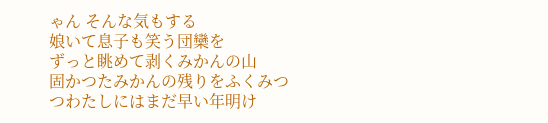ゃん そんな気もする
娘いて息子も笑う団欒を
ずっと眺めて剥くみかんの山
固かつたみかんの残りをふくみつつわたしにはまだ早い年明け